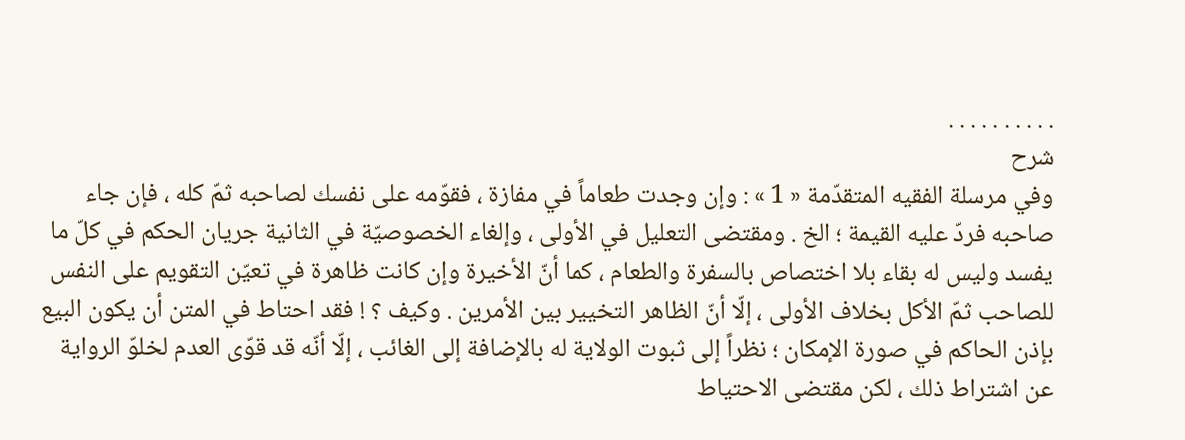. . . . . . . . . .
شرح
وفي مرسلة الفقيه المتقدّمة « 1 » : وإن وجدت طعاماً في مفازة ، فقوّمه على نفسك لصاحبه ثمّ كله ، فإن جاء صاحبه فردّ عليه القيمة ؛ الخ . ومقتضى التعليل في الأولى ، وإلغاء الخصوصيّة في الثانية جريان الحكم في كلّ ما يفسد وليس له بقاء بلا اختصاص بالسفرة والطعام ، كما أنّ الأخيرة وإن كانت ظاهرة في تعيّن التقويم على النفس للصاحب ثمّ الأكل بخلاف الأولى ، إلّا أنّ الظاهر التخيير بين الأمرين . وكيف ؟ ! فقد احتاط في المتن أن يكون البيع بإذن الحاكم في صورة الإمكان ؛ نظراً إلى ثبوت الولاية له بالإضافة إلى الغائب ، إلّا أنّه قد قوّى العدم لخلوّ الرواية عن اشتراط ذلك ، لكن مقتضى الاحتياط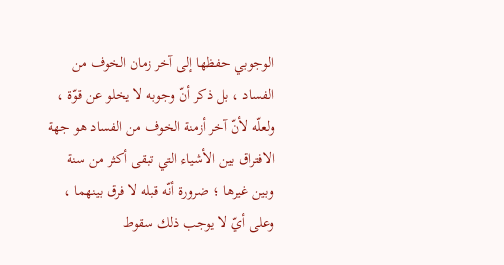الوجوبي حفظها إلى آخر زمان الخوف من الفساد ، بل ذكر أنّ وجوبه لا يخلو عن قوّة ، ولعلّه لأنّ آخر أزمنة الخوف من الفساد هو جهة الافتراق بين الأشياء التي تبقى أكثر من سنة وبين غيرها ؛ ضرورة أنّه قبله لا فرق بينهما ، وعلى أيّ لا يوجب ذلك سقوط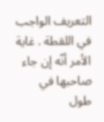التعريف الواجب في اللقطة . غاية الأمر أنّه إن جاء صاحبها في طول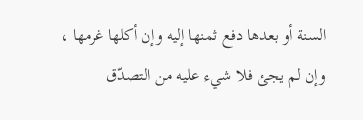السنة أو بعدها دفع ثمنها إليه وإن أكلها غرمها ، وإن لم يجئ فلا شيء عليه من التصدّق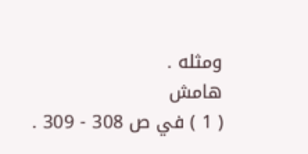ومثله .
هامش
( 1 ) في ص 308 - 309 .